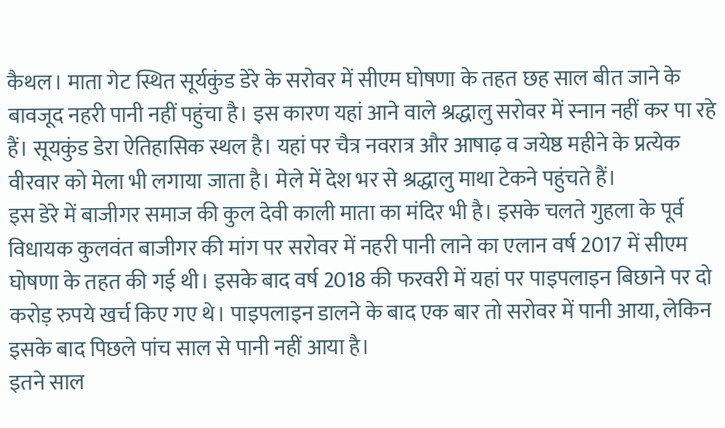कैथल। माता गेट स्थित सूर्यकुंड डेरे के सरोवर में सीएम घोषणा के तहत छह साल बीत जाने के बावजूद नहरी पानी नहीं पहुंचा है। इस कारण यहां आने वाले श्रद्धालु सरोवर में स्नान नहीं कर पा रहे हैं। सूयकुंड डेरा ऐतिहासिक स्थल है। यहां पर चैत्र नवरात्र और आषाढ़ व जयेष्ठ महीने के प्रत्येक वीरवार को मेला भी लगाया जाता है। मेले में देश भर से श्रद्धालु माथा टेकने पहुंचते हैं।
इस डेरे में बाजीगर समाज की कुल देवी काली माता का मंदिर भी है। इसके चलते गुहला के पूर्व विधायक कुलवंत बाजीगर की मांग पर सरोवर में नहरी पानी लाने का एलान वर्ष 2017 में सीएम घोषणा के तहत की गई थी। इसके बाद वर्ष 2018 की फरवरी में यहां पर पाइपलाइन बिछाने पर दो करोड़ रुपये खर्च किए गए थे। पाइपलाइन डालने के बाद एक बार तो सरोवर में पानी आया, लेकिन इसके बाद पिछले पांच साल से पानी नहीं आया है।
इतने साल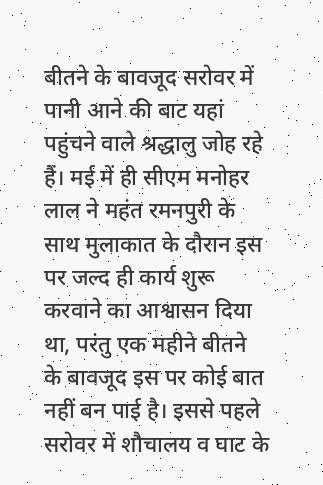बीतने के बावजूद सरोवर में पानी आने की बाट यहां पहुंचने वाले श्रद्धालु जोह रहे हैं। मई में ही सीएम मनोहर लाल ने महंत रमनपुरी के साथ मुलाकात के दौरान इस पर जल्द ही कार्य शुरू करवाने का आश्वासन दिया था, परंतु एक महीने बीतने के बावजूद इस पर कोई बात नहीं बन पाई है। इससे पहले सरोवर में शौचालय व घाट के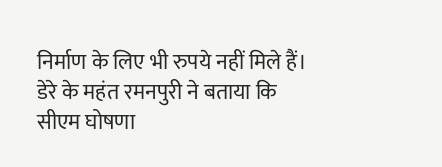निर्माण के लिए भी रुपये नहीं मिले हैं।
डेरे के महंत रमनपुरी ने बताया कि सीएम घोषणा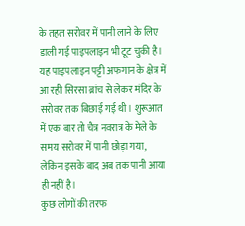के तहत सरोवर में पानी लाने के लिए डाली गई पाइपलाइन भी टूट चुकी है। यह पाइपलाइन पट्टी अफगान के क्षेत्र में आ रही सिरसा ब्रांच से लेकर मंदिर के सरोवर तक बिछाई गई थी। शुरूआत में एक बार तो चैत्र नवरात्र के मेले के समय सरोवर में पानी छोड़ा गया, लेकिन इसके बाद अब तक पानी आया ही नहीं है।
कुछ लोगों की तरफ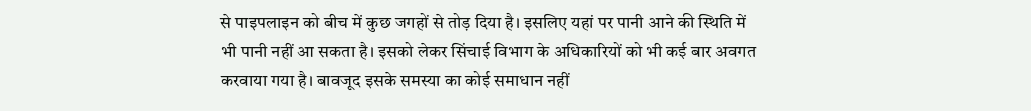से पाइपलाइन को बीच में कुछ जगहों से तोड़ दिया है। इसलिए यहां पर पानी आने की स्थिति में भी पानी नहीं आ सकता है। इसको लेकर सिंचाई विभाग के अधिकारियों को भी कई बार अवगत करवाया गया है। बावजूद इसके समस्या का कोई समाधान नहीं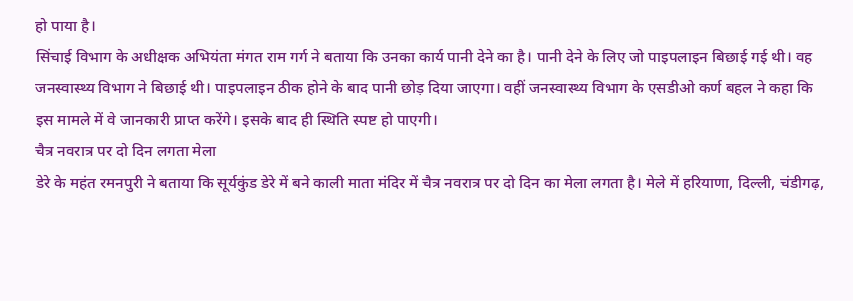हो पाया है।
सिंचाई विभाग के अधीक्षक अभियंता मंगत राम गर्ग ने बताया कि उनका कार्य पानी देने का है। पानी देने के लिए जो पाइपलाइन बिछाई गई थी। वह जनस्वास्थ्य विभाग ने बिछाई थी। पाइपलाइन ठीक होने के बाद पानी छोड़ दिया जाएगा। वहीं जनस्वास्थ्य विभाग के एसडीओ कर्ण बहल ने कहा कि इस मामले में वे जानकारी प्राप्त करेंगे। इसके बाद ही स्थिति स्पष्ट हो पाएगी।
चैत्र नवरात्र पर दो दिन लगता मेला
डेरे के महंत रमनपुरी ने बताया कि सूर्यकुंड डेरे में बने काली माता मंदिर में चैत्र नवरात्र पर दो दिन का मेला लगता है। मेले में हरियाणा, दिल्ली, चंडीगढ़,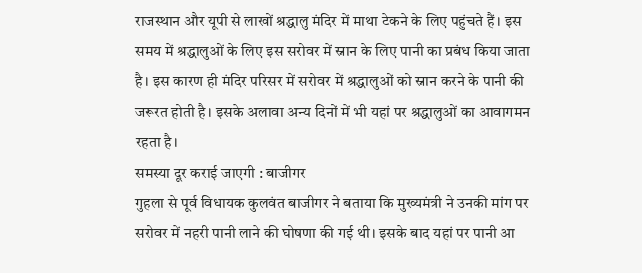राजस्थान और यूपी से लाखों श्रद्धालु मंदिर में माथा टेकने के लिए पहुंचते हैं। इस समय में श्रद्धालुओं के लिए इस सरोवर में स्नान के लिए पानी का प्रबंध किया जाता है। इस कारण ही मंदिर परिसर में सरोवर में श्रद्धालुओं को स्नान करने के पानी की जरूरत होती है। इसके अलावा अन्य दिनों में भी यहां पर श्रद्धालुओं का आवागमन रहता है।
समस्या दूर कराई जाएगी : बाजीगर
गुहला से पूर्व विधायक कुलवंत बाजीगर ने बताया कि मुख्यमंत्री ने उनकी मांग पर सरोवर में नहरी पानी लाने की घोषणा की गई थी। इसके बाद यहां पर पानी आ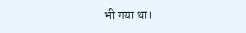भी गया था।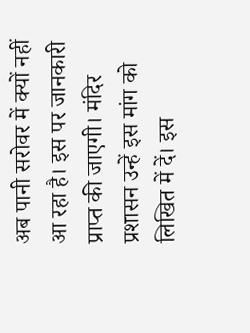अब पानी सरोवर में क्यों नहीं आ रहा है। इस पर जानकारी प्राप्त की जाएगी। मंदिर प्रशासन उन्हें इस मांग को लिखित में दें। इस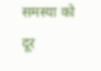समस्या को दूर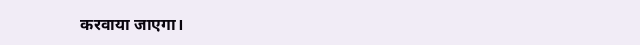करवाया जाएगा।